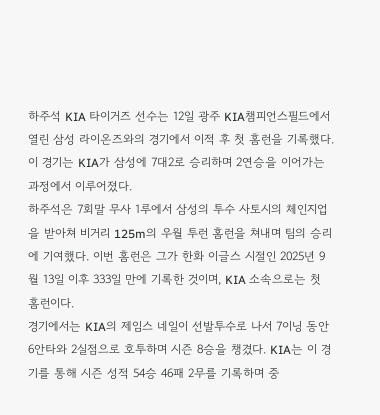하주석 KIA 타이거즈 선수는 12일 광주 KIA챔피언스필드에서 열린 삼성 라이온즈와의 경기에서 이적 후 첫 홈런을 기록했다. 이 경기는 KIA가 삼성에 7대2로 승리하며 2연승을 이어가는 과정에서 이루어졌다.
하주석은 7회말 무사 1루에서 삼성의 투수 사토시의 체인지업을 받아쳐 비거리 125m의 우월 투런 홈런을 쳐내며 팀의 승리에 기여했다. 이번 홈런은 그가 한화 이글스 시절인 2025년 9월 13일 이후 333일 만에 기록한 것이며, KIA 소속으로는 첫 홈런이다.
경기에서는 KIA의 제임스 네일이 선발투수로 나서 7이닝 동안 6안타와 2실점으로 호투하며 시즌 8승을 챙겼다. KIA는 이 경기를 통해 시즌 성적 54승 46패 2무를 기록하며 중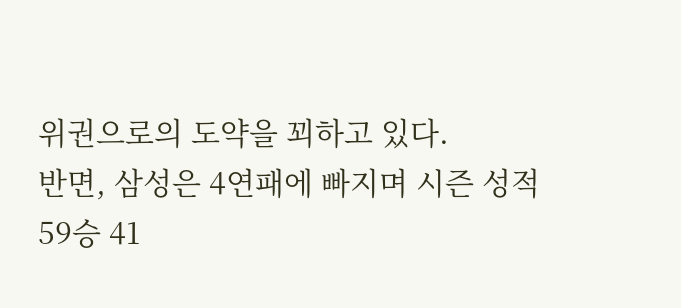위권으로의 도약을 꾀하고 있다.
반면, 삼성은 4연패에 빠지며 시즌 성적 59승 41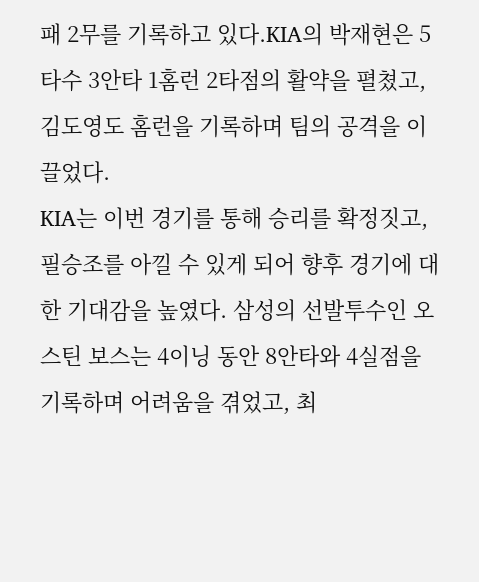패 2무를 기록하고 있다.KIA의 박재현은 5타수 3안타 1홈런 2타점의 활약을 펼쳤고, 김도영도 홈런을 기록하며 팀의 공격을 이끌었다.
KIA는 이번 경기를 통해 승리를 확정짓고, 필승조를 아낄 수 있게 되어 향후 경기에 대한 기대감을 높였다. 삼성의 선발투수인 오스틴 보스는 4이닝 동안 8안타와 4실점을 기록하며 어려움을 겪었고, 최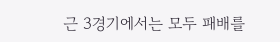근 3경기에서는 모두 패배를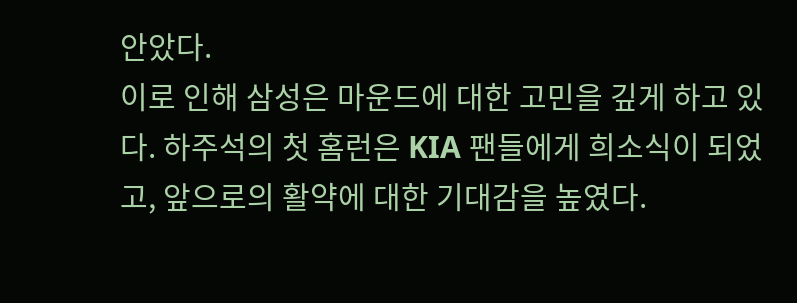안았다.
이로 인해 삼성은 마운드에 대한 고민을 깊게 하고 있다. 하주석의 첫 홈런은 KIA 팬들에게 희소식이 되었고, 앞으로의 활약에 대한 기대감을 높였다.